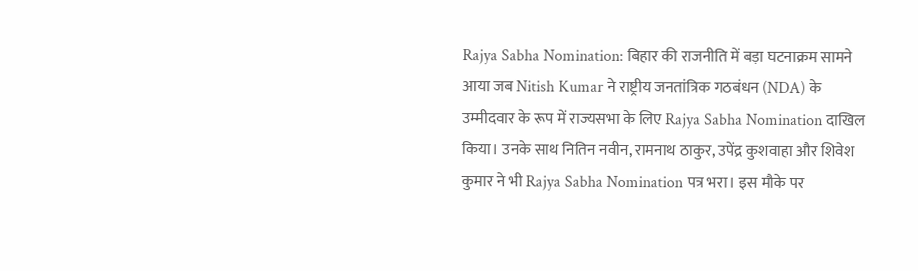Rajya Sabha Nomination: बिहार की राजनीति में बड़ा घटनाक्रम सामने आया जब Nitish Kumar ने राष्ट्रीय जनतांत्रिक गठबंधन (NDA) के उम्मीदवार के रूप में राज्यसभा के लिए Rajya Sabha Nomination दाखिल किया। उनके साथ नितिन नवीन, रामनाथ ठाकुर, उपेंद्र कुशवाहा और शिवेश कुमार ने भी Rajya Sabha Nomination पत्र भरा। इस मौके पर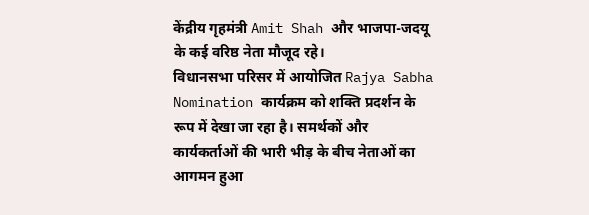केंद्रीय गृहमंत्री Amit Shah और भाजपा-जदयू के कई वरिष्ठ नेता मौजूद रहे।
विधानसभा परिसर में आयोजित Rajya Sabha Nomination कार्यक्रम को शक्ति प्रदर्शन के रूप में देखा जा रहा है। समर्थकों और कार्यकर्ताओं की भारी भीड़ के बीच नेताओं का आगमन हुआ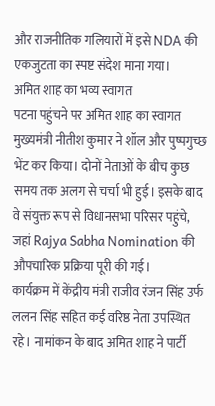और राजनीतिक गलियारों में इसे NDA की एकजुटता का स्पष्ट संदेश माना गया।
अमित शाह का भव्य स्वागत
पटना पहुंचने पर अमित शाह का स्वागत मुख्यमंत्री नीतीश कुमार ने शॉल और पुष्पगुच्छ भेंट कर किया। दोनों नेताओं के बीच कुछ समय तक अलग से चर्चा भी हुई। इसके बाद वे संयुक्त रूप से विधानसभा परिसर पहुंचे, जहां Rajya Sabha Nomination की औपचारिक प्रक्रिया पूरी की गई।
कार्यक्रम में केंद्रीय मंत्री राजीव रंजन सिंह उर्फ ललन सिंह सहित कई वरिष्ठ नेता उपस्थित रहे। नामांकन के बाद अमित शाह ने पार्टी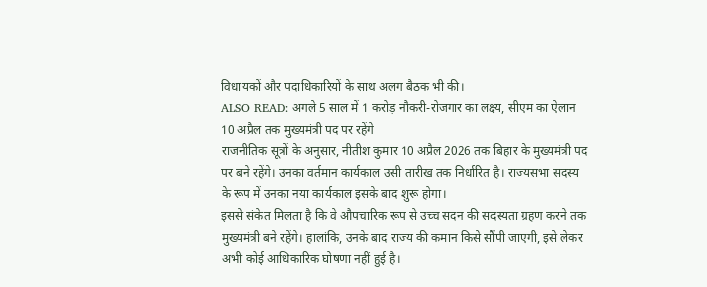विधायकों और पदाधिकारियों के साथ अलग बैठक भी की।
ALSO READ: अगले 5 साल में 1 करोड़ नौकरी-रोजगार का लक्ष्य, सीएम का ऐलान
10 अप्रैल तक मुख्यमंत्री पद पर रहेंगे
राजनीतिक सूत्रों के अनुसार, नीतीश कुमार 10 अप्रैल 2026 तक बिहार के मुख्यमंत्री पद पर बने रहेंगे। उनका वर्तमान कार्यकाल उसी तारीख तक निर्धारित है। राज्यसभा सदस्य के रूप में उनका नया कार्यकाल इसके बाद शुरू होगा।
इससे संकेत मिलता है कि वे औपचारिक रूप से उच्च सदन की सदस्यता ग्रहण करने तक मुख्यमंत्री बने रहेंगे। हालांकि, उनके बाद राज्य की कमान किसे सौंपी जाएगी, इसे लेकर अभी कोई आधिकारिक घोषणा नहीं हुई है।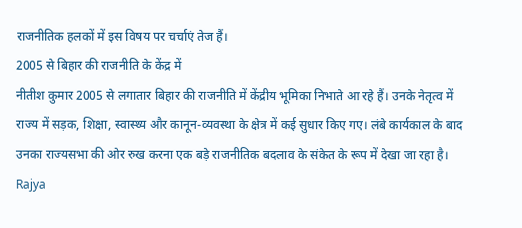राजनीतिक हलकों में इस विषय पर चर्चाएं तेज हैं।
2005 से बिहार की राजनीति के केंद्र में
नीतीश कुमार 2005 से लगातार बिहार की राजनीति में केंद्रीय भूमिका निभाते आ रहे हैं। उनके नेतृत्व में राज्य में सड़क, शिक्षा, स्वास्थ्य और कानून-व्यवस्था के क्षेत्र में कई सुधार किए गए। लंबे कार्यकाल के बाद उनका राज्यसभा की ओर रुख करना एक बड़े राजनीतिक बदलाव के संकेत के रूप में देखा जा रहा है।
Rajya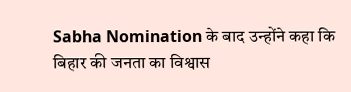Sabha Nomination के बाद उन्होंने कहा कि बिहार की जनता का विश्वास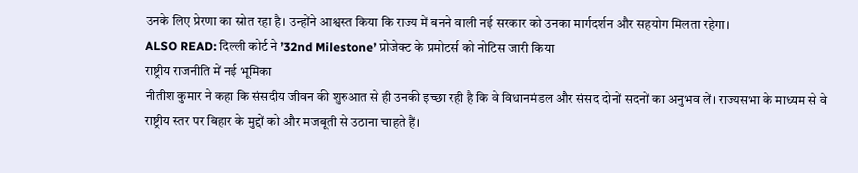उनके लिए प्रेरणा का स्रोत रहा है। उन्होंने आश्वस्त किया कि राज्य में बनने वाली नई सरकार को उनका मार्गदर्शन और सहयोग मिलता रहेगा।
ALSO READ: दिल्ली कोर्ट ने ’32nd Milestone’ प्रोजेक्ट के प्रमोटर्स को नोटिस जारी किया
राष्ट्रीय राजनीति में नई भूमिका
नीतीश कुमार ने कहा कि संसदीय जीवन की शुरुआत से ही उनकी इच्छा रही है कि वे विधानमंडल और संसद दोनों सदनों का अनुभव लें। राज्यसभा के माध्यम से वे राष्ट्रीय स्तर पर बिहार के मुद्दों को और मजबूती से उठाना चाहते हैं।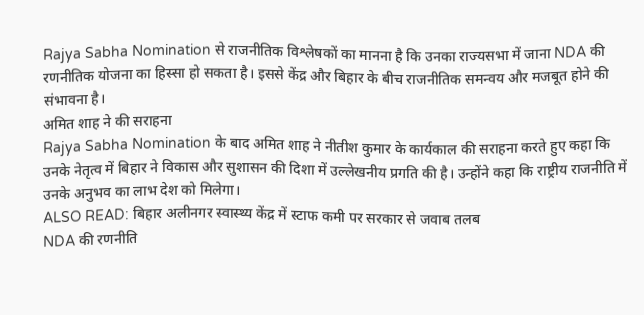Rajya Sabha Nomination से राजनीतिक विश्लेषकों का मानना है कि उनका राज्यसभा में जाना NDA की रणनीतिक योजना का हिस्सा हो सकता है। इससे केंद्र और बिहार के बीच राजनीतिक समन्वय और मजबूत होने की संभावना है।
अमित शाह ने की सराहना
Rajya Sabha Nomination के बाद अमित शाह ने नीतीश कुमार के कार्यकाल की सराहना करते हुए कहा कि उनके नेतृत्व में बिहार ने विकास और सुशासन की दिशा में उल्लेखनीय प्रगति की है। उन्होंने कहा कि राष्ट्रीय राजनीति में उनके अनुभव का लाभ देश को मिलेगा।
ALSO READ: बिहार अलीनगर स्वास्थ्य केंद्र में स्टाफ कमी पर सरकार से जवाब तलब
NDA की रणनीति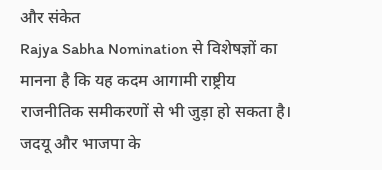और संकेत
Rajya Sabha Nomination से विशेषज्ञों का मानना है कि यह कदम आगामी राष्ट्रीय राजनीतिक समीकरणों से भी जुड़ा हो सकता है। जदयू और भाजपा के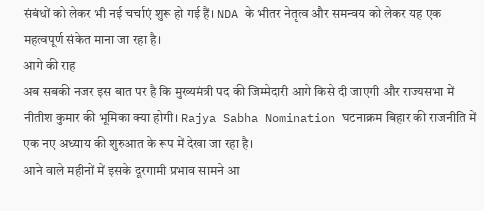संबंधों को लेकर भी नई चर्चाएं शुरू हो गई हैं। NDA के भीतर नेतृत्व और समन्वय को लेकर यह एक महत्वपूर्ण संकेत माना जा रहा है।
आगे की राह
अब सबकी नजर इस बात पर है कि मुख्यमंत्री पद की जिम्मेदारी आगे किसे दी जाएगी और राज्यसभा में नीतीश कुमार की भूमिका क्या होगी। Rajya Sabha Nomination घटनाक्रम बिहार की राजनीति में एक नए अध्याय की शुरुआत के रूप में देखा जा रहा है।
आने वाले महीनों में इसके दूरगामी प्रभाव सामने आ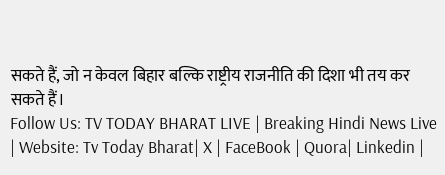सकते हैं, जो न केवल बिहार बल्कि राष्ट्रीय राजनीति की दिशा भी तय कर सकते हैं।
Follow Us: TV TODAY BHARAT LIVE | Breaking Hindi News Live | Website: Tv Today Bharat| X | FaceBook | Quora| Linkedin |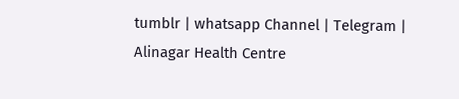tumblr | whatsapp Channel | Telegram | Alinagar Health Centre